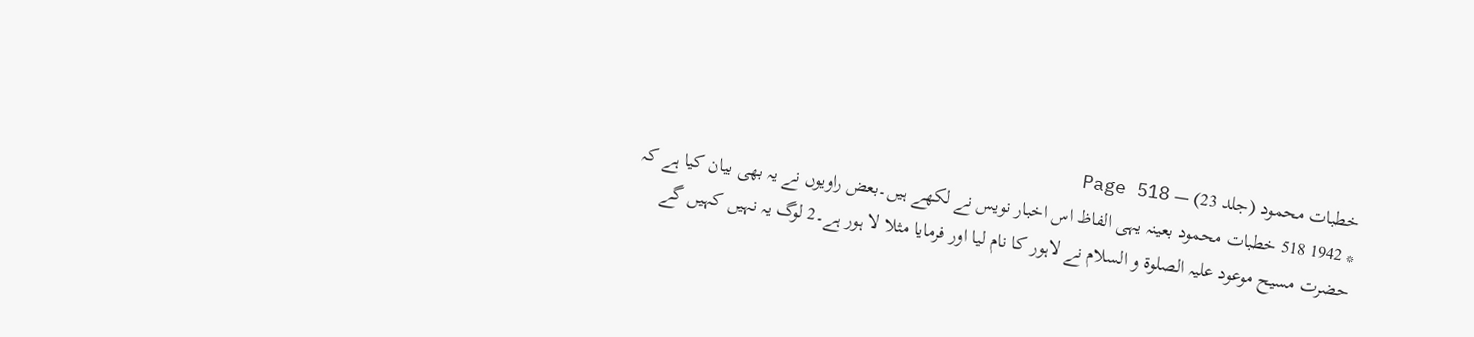خطبات محمود (جلد 23) — Page 518
* 1942 518 خطبات محمود بعینہ یہی الفاظ اس اخبار نویس نے لکھے ہیں۔بعض راویوں نے یہ بھی بیان کیا ہے کہ حضرت مسیح موعود علیہ الصلوۃ و السلام نے لاہور کا نام لیا اور فرمایا مثلا لا ہور ہے۔2 لوگ یہ نہیں کہیں گے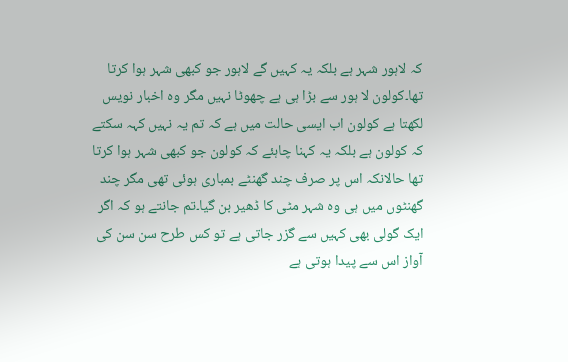کہ لاہور شہر ہے بلکہ یہ کہیں گے لاہور جو کبھی شہر ہوا کرتا تھا۔کولون لا ہور سے بڑا ہی ہے چھوٹا نہیں مگر وہ اخبار نویس لکھتا ہے کولون اب ایسی حالت میں ہے کہ تم یہ نہیں کہہ سکتے کہ کولون ہے بلکہ یہ کہنا چاہئے کہ کولون جو کبھی شہر ہوا کرتا تھا حالانکہ اس پر صرف چند گھنٹے بمباری ہوئی تھی مگر چند گھنٹوں میں ہی وہ شہر مٹی کا ڈھیر بن گیا۔تم جانتے ہو کہ اگر ایک گولی بھی کہیں سے گزر جاتی ہے تو کس طرح سن سن کی آواز اس سے پیدا ہوتی ہے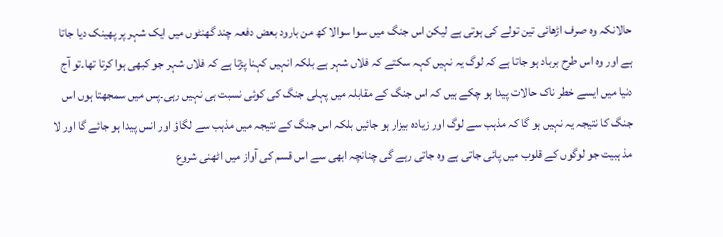حالانکہ وہ صرف اڑھائی تین تولے کی ہوتی ہے لیکن اس جنگ میں سوا سوالا کھ من بارود بعض دفعہ چند گھنٹوں میں ایک شہر پر پھینک دیا جاتا ہے اور وہ اس طرح برباد ہو جاتا ہے کہ لوگ یہ نہیں کہہ سکتے کہ فلاں شہر ہے بلکہ انہیں کہنا پڑتا ہے کہ فلاں شہر جو کبھی ہوا کرتا تھا۔تو آج دنیا میں ایسے خطر ناک حالات پیدا ہو چکے ہیں کہ اس جنگ کے مقابلہ میں پہلی جنگ کی کوئی نسبت ہی نہیں رہی۔پس میں سمجھتا ہوں اس جنگ کا نتیجہ یہ نہیں ہو گا کہ مذہب سے لوگ اور زیادہ بیزار ہو جائیں بلکہ اس جنگ کے نتیجہ میں مذہب سے لگاؤ اور انس پیدا ہو جائے گا اور لا مذ ہبیت جو لوگوں کے قلوب میں پائی جاتی ہے وہ جاتی رہے گی چنانچہ ابھی سے اس قسم کی آواز میں اٹھنی شروع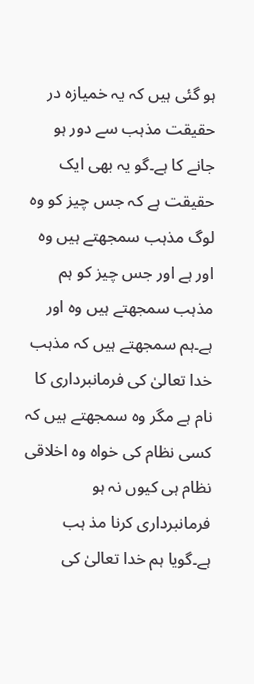ہو گئی ہیں کہ یہ خمیازہ در حقیقت مذہب سے دور ہو جانے کا ہے۔گو یہ بھی ایک حقیقت ہے کہ جس چیز کو وہ لوگ مذہب سمجھتے ہیں وہ اور ہے اور جس چیز کو ہم مذہب سمجھتے ہیں وہ اور ہے۔ہم سمجھتے ہیں کہ مذہب خدا تعالیٰ کی فرمانبرداری کا نام ہے مگر وہ سمجھتے ہیں کہ کسی نظام کی خواہ وہ اخلاقی نظام ہی کیوں نہ ہو فرمانبرداری کرنا مذ ہب ہے۔گویا ہم خدا تعالیٰ کی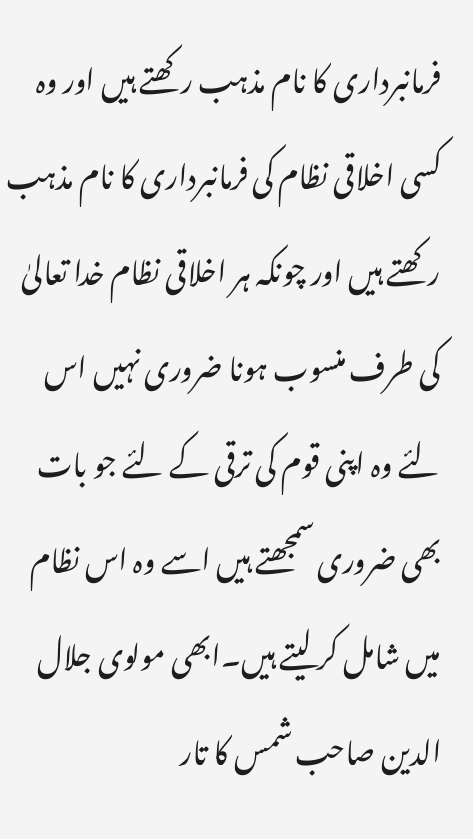فرمانبرداری کا نام مذہب رکھتے ہیں اور وہ کسی اخلاقی نظام کی فرمانبرداری کا نام مذہب رکھتے ہیں اور چونکہ ہر اخلاقی نظام خدا تعالیٰ کی طرف منسوب ہونا ضروری نہیں اس لئے وہ اپنی قوم کی ترقی کے لئے جو بات بھی ضروری سمجھتے ہیں اسے وہ اس نظام میں شامل کر لیتے ہیں۔ابھی مولوی جلال الدین صاحب شمس کا تار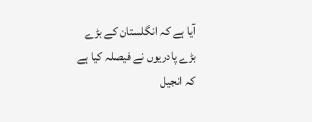آیا ہے کہ انگلستان کے بڑے بڑے پادریوں نے فیصلہ کیا ہے کہ انجیل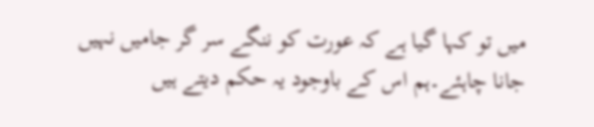میں تو کہا گیا ہے کہ عورت کو ننگے سر گر جامیں نہیں جانا چاہئے۔ہم اس کے باوجود یہ حکم دیتے ہیں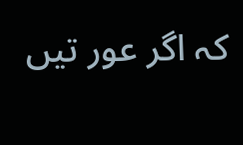کہ اگر عور تیں